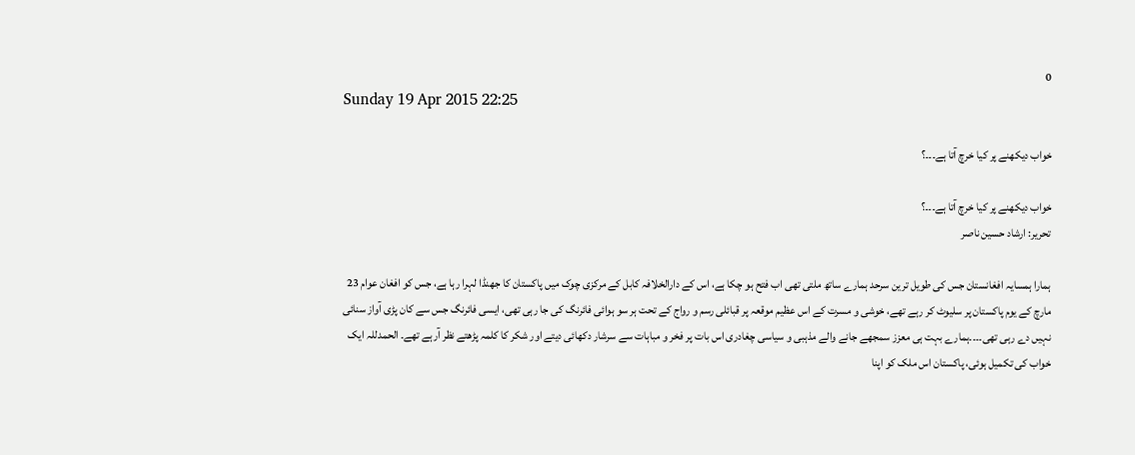0
Sunday 19 Apr 2015 22:25

خواب دیکھنے پر کیا خرچ آتا ہے۔۔۔؟

خواب دیکھنے پر کیا خرچ آتا ہے۔۔۔؟
تحریر: ارشاد حسین ناصر

ہمارا ہمسایہ افغانستان جس کی طویل ترین سرحد ہمارے ساتھ ملتی تھی اب فتح ہو چکا ہے، اس کے دارالخلافہ کابل کے مرکزی چوک میں پاکستان کا جھنڈا لہرا رہا ہے، جس کو افغان عوام 23 مارچ کے یوم پاکستان پر سلیوٹ کر رہے تھے، خوشی و مسرت کے اس عظیم موقعہ پر قبائلی رسم و رواج کے تحت ہر سو ہوائی فائرنگ کی جا رہی تھی، ایسی فائرنگ جس سے کان پڑی آواز سنائی نہیں دے رہی تھی۔۔۔۔ہمارے بہت ہی معزز سمجھے جانے والے مذہبی و سیاسی چغادری اس بات پر فخر و مباہات سے سرشار دکھائی دیتے اور شکر کا کلمہ پڑھتے نظر آرہے تھے۔ الحمدللہ ایک خواب کی تکمیل ہوئی، پاکستان اس ملک کو اپنا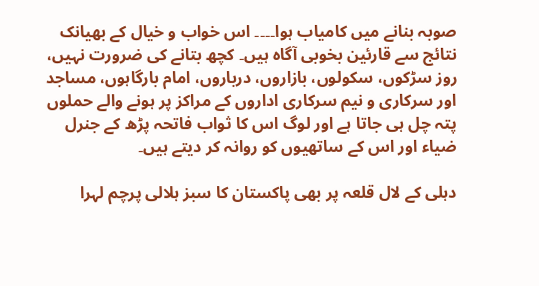صوبہ بنانے میں کامیاب ہوا۔۔۔۔ اس خواب و خیال کے بھیانک نتائج سے قارئین بخوبی آگاہ ہیں۔ کچھ بتانے کی ضرورت نہیں، روز سڑکوں، سکولوں، بازاروں، درباروں، امام بارگاہوں، مساجد اور سرکاری و نیم سرکاری اداروں کے مراکز پر ہونے والے حملوں پتہ چل ہی جاتا ہے اور لوگ اس کا ثواب فاتحہ پڑھ کے جنرل ضیاء اور اس کے ساتھیوں کو روانہ کر دیتے ہیں۔

دہلی کے لال قلعہ پر بھی پاکستان کا سبز ہلالی پرچم لہرا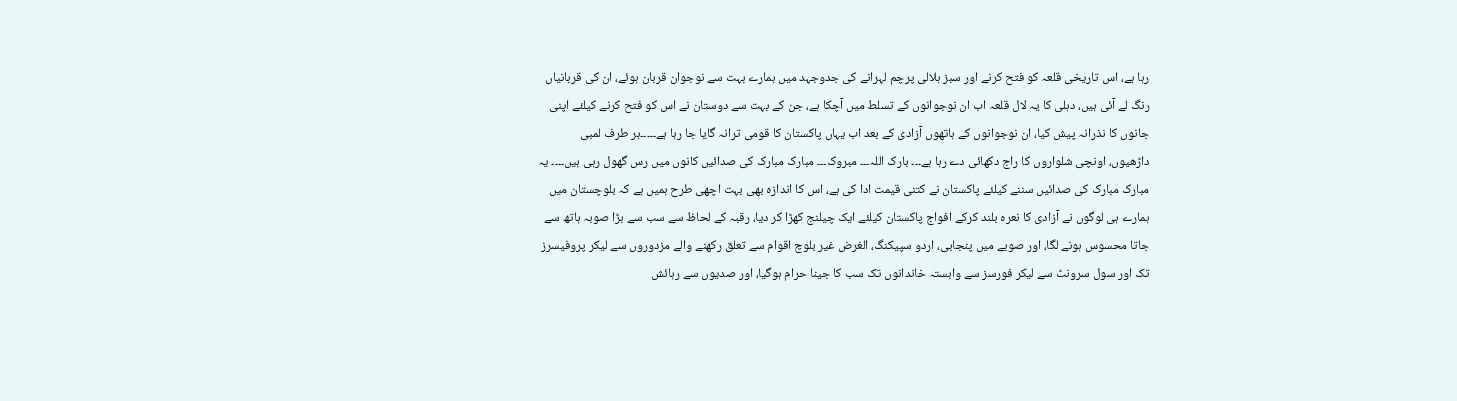رہا ہے، اس تاریخی قلعہ کو فتح کرنے اور سبز ہلالی پرچم لہرانے کی جدوجہد میں ہمارے بہت سے نوجوان قربان ہوئے، ان کی قربانیاں رنگ لے آئی ہیں، دہلی کا یہ لال قلعہ اب ان نوجوانوں کے تسلط میں آچکا ہے، جن کے بہت سے دوستان نے اس کو فتح کرنے کیلئے اپنی جانوں کا نذرانہ پیش کیا، ان نوجوانوں کے ہاتھوں آزادی کے بعد اب یہاں پاکستان کا قومی ترانہ گایا جا رہا ہے۔۔۔۔۔ہر طرف لمبی داڑھیوں، اونچی شلواروں کا راج دکھائی دے رہا ہے۔۔۔ بارک اللہ۔۔۔ مبروک۔۔۔ مبارک مبارک کی صدائیں کانوں میں رس گھول رہی ہیں۔۔۔۔ یہ مبارک مبارک کی صدائیں سننے کیلئے پاکستان نے کتنی قیمت ادا کی ہے، اس کا اندازہ بھی بہت اچھی طرح ہمیں ہے کہ بلوچستان میں ہمارے ہی لوگوں نے آزادی کا نعرہ بلند کرکے افواج پاکستان کیلئے ایک چیلنج کھڑا کر دیا، رقبہ کے لحاظ سے سب سے بڑا صوبہ ہاتھ سے جاتا محسوس ہونے لگا، اور صوبے میں پنجابی، اردو سپیکنگ، الغرض غیر بلوچ اقوام سے تعلق رکھنے والے مزدوروں سے لیکر پروفیسرز تک اور سول سرونٹ سے لیکر فورسز سے وابستہ خاندانوں تک سب کا جینا حرام ہوگیا، اور صدیوں سے رہائش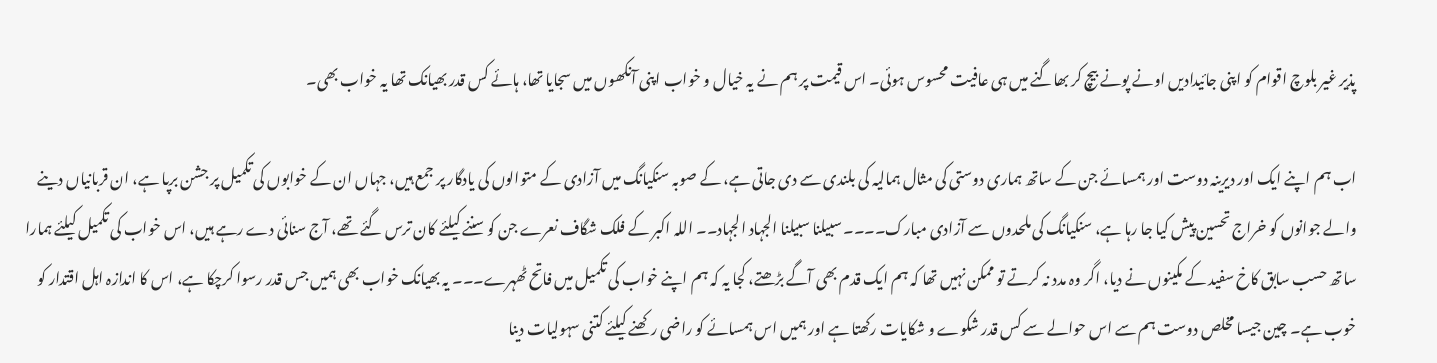پذیر غیر بلوچ اقوام کو اپنی جائیدادیں اونے پونے بیچ کر بھاگنے میں ہی عافیت محسوس ہوئی۔ اس قیمت پر ہم نے یہ خیال و خواب اپنی آنکھوں میں سجایا تھا، ہائے کس قدر بھیانک تھا یہ خواب بھی۔

اب ہم اپنے ایک اور دیرینہ دوست اور ہمسائے جن کے ساتھ ہماری دوستی کی مثال ہمالیہ کی بلندی سے دی جاتی ہے، کے صوبہ سنکیانگ میں آزادی کے متوالوں کی یادگار پر جمع ہیں، جہاں ان کے خوابوں کی تکمیل پر جشن برپا ہے، ان قربانیاں دینے والے جوانوں کو خراج تحسین پیش کیا جا رہا ہے، سنکیانگ کی ملحدوں سے آزادی مبارک۔۔۔۔ سبیلنا سبیلنا الجہاد الجہاد۔۔ اللہ اکبر کے فلک شگاف نعرے جن کو سننے کیلئے کان ترس گئے تھے، آج سنائی دے رہے ہیں، اس خواب کی تکمیل کیلئے ہمارا ساتھ حسب سابق کاخ سفید کے مکینوں نے دیا، اگر وہ مدد نہ کرتے تو ممکن نہیں تھا کہ ہم ایک قدم بھی آگے بڑھتے، کجا یہ کہ ہم اپنے خواب کی تکمیل میں فاتح ٹھہرے۔۔۔ یہ بھیانک خواب بھی ہمیں جس قدر رسوا کرچکا ہے، اس کا اندازہ اہل اقتدار کو خوب ہے۔ چین جیسا مخلص دوست ہم سے اس حوالے سے کس قدر شکوے و شکایات رکھتا ہے اور ہمیں اس ہمسائے کو راضی رکھنے کیلئے کتنی سہولیات دینا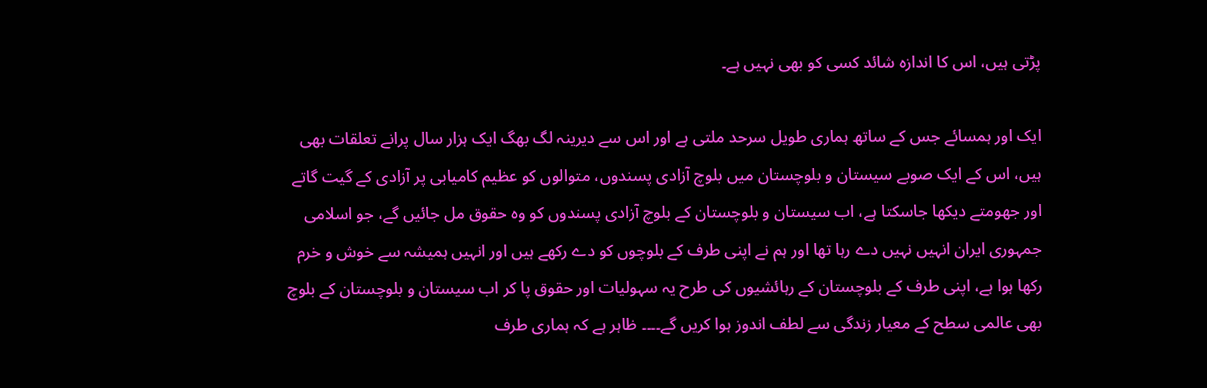پڑتی ہیں، اس کا اندازہ شائد کسی کو بھی نہیں ہے۔

ایک اور ہمسائے جس کے ساتھ ہماری طویل سرحد ملتی ہے اور اس سے دیرینہ لگ بھگ ایک ہزار سال پرانے تعلقات بھی ہیں، اس کے ایک صوبے سیستان و بلوچستان میں بلوچ آزادی پسندوں، متوالوں کو عظیم کامیابی پر آزادی کے گیت گاتے اور جھومتے دیکھا جاسکتا ہے، اب سیستان و بلوچستان کے بلوچ آزادی پسندوں کو وہ حقوق مل جائیں گے، جو اسلامی جمہوری ایران انہیں نہیں دے رہا تھا اور ہم نے اپنی طرف کے بلوچوں کو دے رکھے ہیں اور انہیں ہمیشہ سے خوش و خرم رکھا ہوا ہے، اپنی طرف کے بلوچستان کے رہائشیوں کی طرح یہ سہولیات اور حقوق پا کر اب سیستان و بلوچستان کے بلوچ بھی عالمی سطح کے معیار زندگی سے لطف اندوز ہوا کریں گے۔۔۔۔ ظاہر ہے کہ ہماری طرف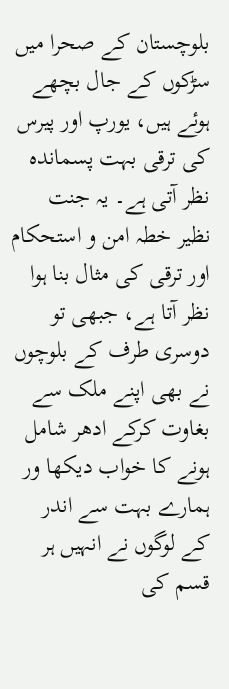بلوچستان کے صحرا میں سڑکوں کے جال بچھے ہوئے ہیں، یورپ اور پیرس کی ترقی بہت پسماندہ نظر آتی ہے۔ یہ جنت نظیر خطہ امن و استحکام اور ترقی کی مثال بنا ہوا نظر آتا ہے، جبھی تو دوسری طرف کے بلوچوں نے بھی اپنے ملک سے بغاوت کرکے ادھر شامل ہونے کا خواب دیکھا ور ہمارے بہت سے اندر کے لوگوں نے انہیں ہر قسم کی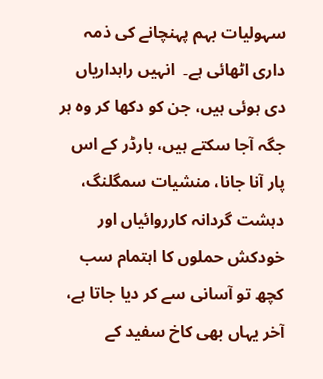سہولیات بہم پہنچانے کی ذمہ داری اٹھائی ہے۔  انہیں راہداریاں دی ہوئی ہیں، جن کو دکھا کر وہ ہر جگہ آجا سکتے ہیں، بارڈر کے اس پار آنا جانا، منشیات سمگلنگ، دہشت گردانہ کارروائیاں اور خودکش حملوں کا اہتمام سب کچھ تو آسانی سے کر دیا جاتا ہے، آخر یہاں بھی کاخ سفید کے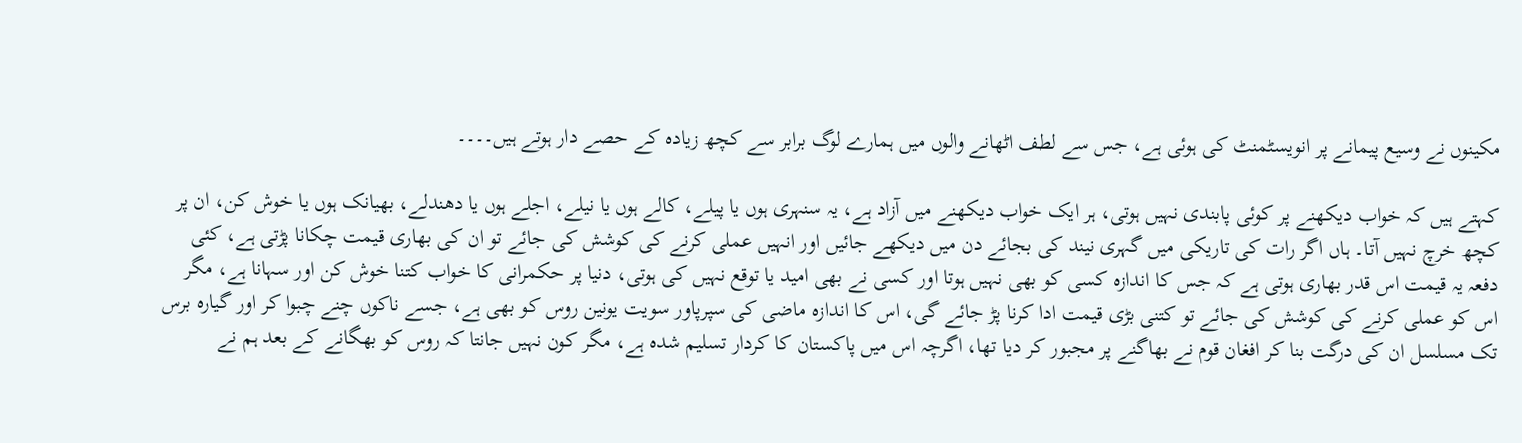مکینوں نے وسیع پیمانے پر انویسٹمنٹ کی ہوئی ہے، جس سے لطف اٹھانے والوں میں ہمارے لوگ برابر سے کچھ زیادہ کے حصے دار ہوتے ہیں۔۔۔۔

کہتے ہیں کہ خواب دیکھنے پر کوئی پابندی نہیں ہوتی، ہر ایک خواب دیکھنے میں آزاد ہے، یہ سنہری ہوں یا پیلے، کالے ہوں یا نیلے، اجلے ہوں یا دھندلے، بھیانک ہوں یا خوش کن، ان پر کچھ خرچ نہیں آتا۔ ہاں اگر رات کی تاریکی میں گہری نیند کی بجائے دن میں دیکھے جائیں اور انہیں عملی کرنے کی کوشش کی جائے تو ان کی بھاری قیمت چکانا پڑتی ہے، کئی دفعہ یہ قیمت اس قدر بھاری ہوتی ہے کہ جس کا اندازہ کسی کو بھی نہیں ہوتا اور کسی نے بھی امید یا توقع نہیں کی ہوتی، دنیا پر حکمرانی کا خواب کتنا خوش کن اور سہانا ہے، مگر اس کو عملی کرنے کی کوشش کی جائے تو کتنی بڑی قیمت ادا کرنا پڑ جائے گی، اس کا اندازہ ماضی کی سپرپاور سویت یونین روس کو بھی ہے، جسے ناکوں چنے چبوا کر اور گیارہ برس تک مسلسل ان کی درگت بنا کر افغان قوم نے بھاگنے پر مجبور کر دیا تھا، اگرچہ اس میں پاکستان کا کردار تسلیم شدہ ہے، مگر کون نہیں جانتا کہ روس کو بھگانے کے بعد ہم نے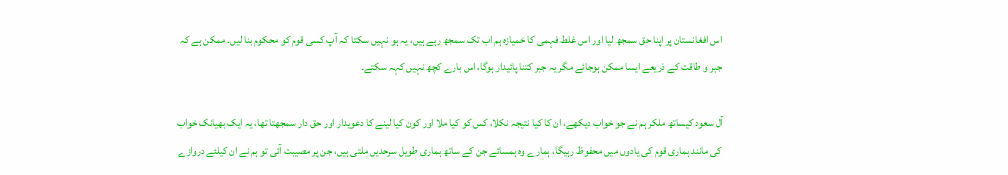اس افغانستان پر اپنا حق سمجھ لیا اور اس غلط فہمی کا خمیازہ ہم اب تک سمجھ رہے ہیں، یہ ہو نہیں سکتا کہ آپ کسی قوم کو محکوم بنا لیں۔ ممکن ہے کہ جبر و طاقت کے ذریعے ایسا ممکن ہوجائے مگر یہ جبر کتنا پائیدار ہوگا، اس بارے کچھ نہیں کہہ سکتے۔

آل سعود کیساتھ ملکر ہم نے جو خواب دیکھے، ان کا کیا نتیجہ نکلا، کس کو کیا ملا اور کون کیا لینے کا دعویدار اور حق دار سمجھتا تھا، یہ ایک بھیانک خواب کی مانند ہماری قوم کی یادوں میں محفوظ رہیگا، ہمارے وہ ہمسائے جن کے ساتھ ہماری طویل سرحدیں ملتی ہیں، جن پر مصیبت آئی تو ہم نے ان کیلئے دروازے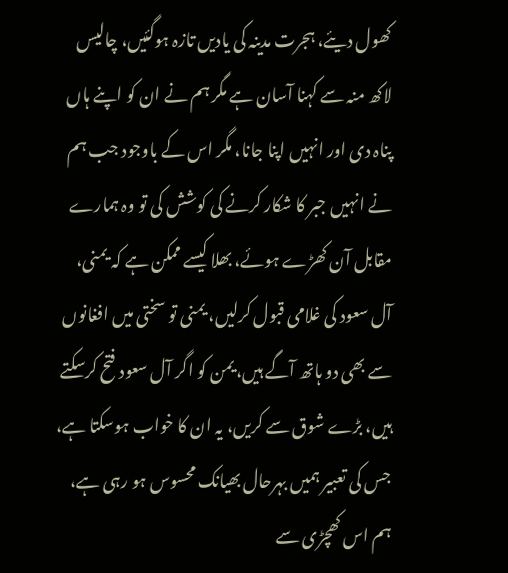کھول دیئے، ہجرت مدینہ کی یادیں تازہ ہوگئیں، چالیس لاکھ منہ سے کہنا آسان ہے مگر ہم نے ان کو اپنے ہاں پناہ دی اور انہیں اپنا جانا، مگر اس کے باوجود جب ہم نے انہیں جبر کا شکار کرنے کی کوشش کی تو وہ ہمارے مقابل آن کھڑے ہوئے، بھلا کیسے ممکن ہے کہ یمنی، آل سعود کی غلامی قبول کرلیں، یمنی تو سختی میں افغانوں سے بھی دو ہاتھ آگے ہیں، یمن کو اگر آل سعود فتح کرسکتے ہیں، بڑے شوق سے کریں، یہ ان کا خواب ہوسکتا ہے، جس کی تعبیر ہمیں بہرحال بھیانک محسوس ہو رہی ہے، ہم اس کھچڑی سے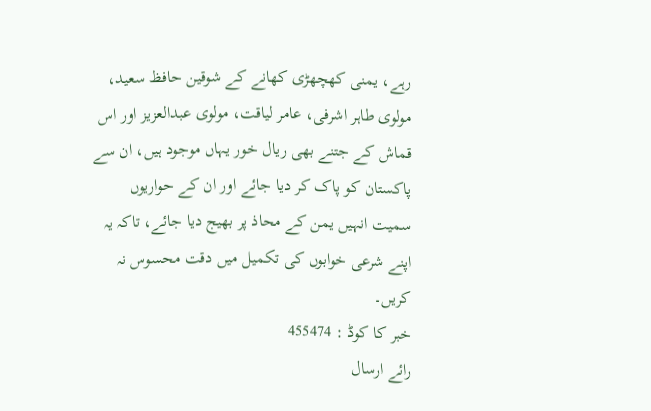رہے، یمنی کھچھڑی کھانے کے شوقین حافظ سعید، مولوی طاہر اشرفی، عامر لیاقت، مولوی عبدالعزیز اور اس قماش کے جتنے بھی ریال خور یہاں موجود ہیں، ان سے پاکستان کو پاک کر دیا جائے اور ان کے حواریوں سمیت انہیں یمن کے محاذ پر بھیج دیا جائے، تاکہ یہ اپنے شرعی خوابوں کی تکمیل میں دقت محسوس نہ کریں۔
خبر کا کوڈ : 455474
رائے ارسال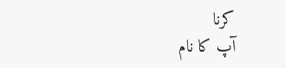کرنا
آپ کا نام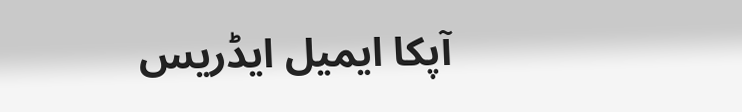آپکا ایمیل ایڈریس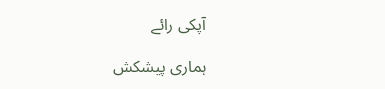آپکی رائے

ہماری پیشکش